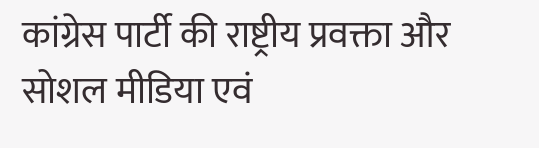कांग्रेस पार्टी की राष्ट्रीय प्रवक्ता और सोशल मीडिया एवं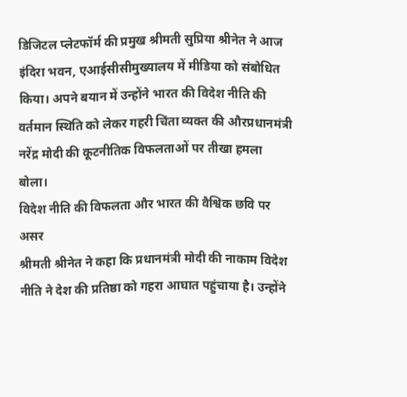डिजिटल प्लेटफॉर्म की प्रमुख श्रीमती सुप्रिया श्रीनेत ने आज इंदिरा भवन, एआईसीसीमुख्यालय में मीडिया को संबोधित किया। अपने बयान में उन्होंने भारत की विदेश नीति की वर्तमान स्थिति को लेकर गहरी चिंता व्यक्त की औरप्रधानमंत्री नरेंद्र मोदी की कूटनीतिक विफलताओं पर तीखा हमला बोला।
विदेश नीति की विफलता और भारत की वैश्विक छवि पर असर
श्रीमती श्रीनेत ने कहा कि प्रधानमंत्री मोदी की नाकाम विदेश नीति ने देश की प्रतिष्ठा को गहरा आघात पहुंचाया है। उन्होंने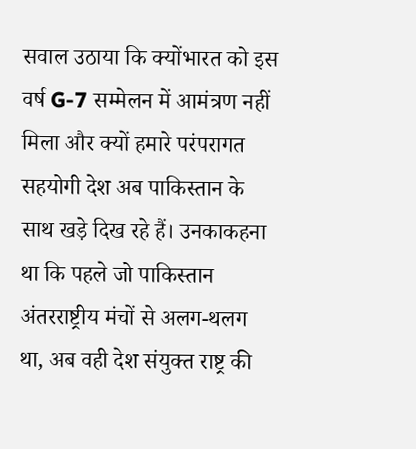सवाल उठाया कि क्योंभारत को इस वर्ष G-7 सम्मेलन में आमंत्रण नहीं मिला और क्यों हमारे परंपरागत सहयोगी देश अब पाकिस्तान के साथ खड़े दिख रहे हैं। उनकाकहना था कि पहले जो पाकिस्तान अंतरराष्ट्रीय मंचों से अलग-थलग था, अब वही देश संयुक्त राष्ट्र की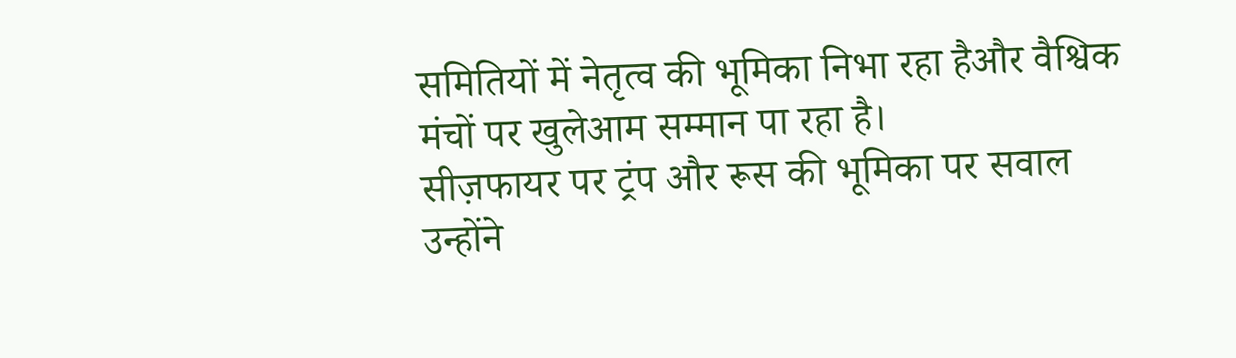समितियों में नेतृत्व की भूमिका निभा रहा हैऔर वैश्विक मंचों पर खुलेआम सम्मान पा रहा है।
सीज़फायर पर ट्रंप और रूस की भूमिका पर सवाल
उन्होंने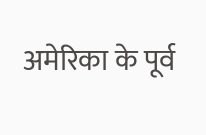अमेरिका के पूर्व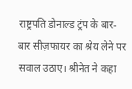राष्ट्रपति डोनाल्ड ट्रंप के बार-बार सीज़फायर का श्रेय लेने पर सवाल उठाए। श्रीनेत ने कहा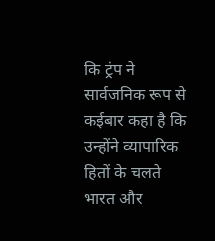कि ट्रंप ने सार्वजनिक रूप से कईबार कहा है कि उन्होंने व्यापारिक हितों के चलते भारत और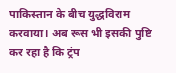पाकिस्तान के बीच युद्धविराम करवाया। अब रूस भी इसकी पुष्टि कर रहा है कि ट्रंप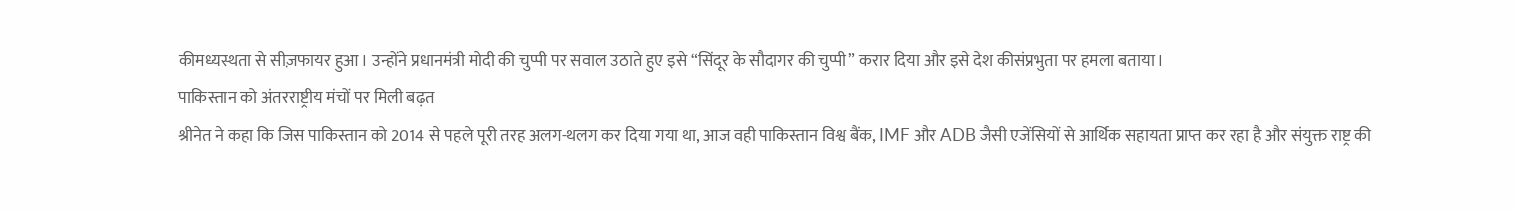कीमध्यस्थता से सीज़फायर हुआ। उन्होंने प्रधानमंत्री मोदी की चुप्पी पर सवाल उठाते हुए इसे “सिंदूर के सौदागर की चुप्पी” करार दिया और इसे देश कीसंप्रभुता पर हमला बताया।
पाकिस्तान को अंतरराष्ट्रीय मंचों पर मिली बढ़त
श्रीनेत ने कहा कि जिस पाकिस्तान को 2014 से पहले पूरी तरह अलग-थलग कर दिया गया था, आज वही पाकिस्तान विश्व बैंक, IMF और ADB जैसी एजेंसियों से आर्थिक सहायता प्राप्त कर रहा है और संयुक्त राष्ट्र की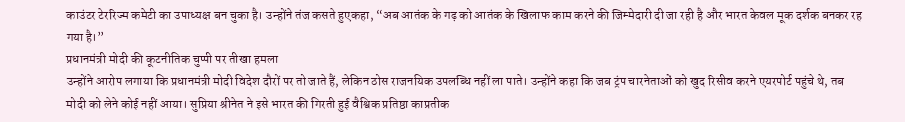काउंटर टेररिज्म कमेटी का उपाध्यक्ष बन चुका है। उन्होंने तंज कसते हुएकहा, “अब आतंक के गढ़ को आतंक के खिलाफ काम करने की जिम्मेदारी दी जा रही है और भारत केवल मूक दर्शक बनकर रह गया है।”
प्रधानमंत्री मोदी की कूटनीतिक चुप्पी पर तीखा हमला
उन्होंने आरोप लगाया कि प्रधानमंत्री मोदी विदेश दौरों पर तो जाते हैं, लेकिन ठोस राजनयिक उपलब्धि नहीं ला पाते। उन्होंने कहा कि जब ट्रंप चारनेताओं को खुद रिसीव करने एयरपोर्ट पहुंचे थे, तब मोदी को लेने कोई नहीं आया। सुप्रिया श्रीनेत ने इसे भारत की गिरती हुई वैश्विक प्रतिष्ठा काप्रतीक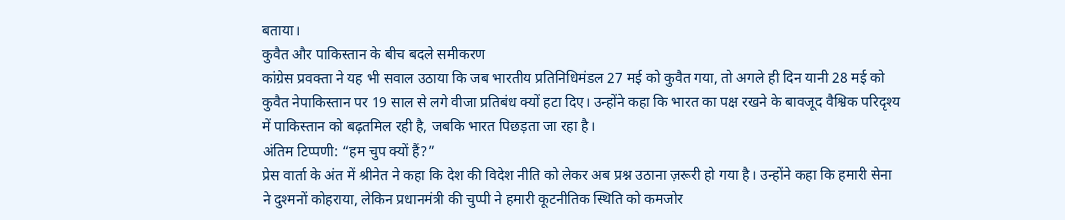बताया।
कुवैत और पाकिस्तान के बीच बदले समीकरण
कांग्रेस प्रवक्ता ने यह भी सवाल उठाया कि जब भारतीय प्रतिनिधिमंडल 27 मई को कुवैत गया, तो अगले ही दिन यानी 28 मई को कुवैत नेपाकिस्तान पर 19 साल से लगे वीजा प्रतिबंध क्यों हटा दिए। उन्होंने कहा कि भारत का पक्ष रखने के बावजूद वैश्विक परिदृश्य में पाकिस्तान को बढ़तमिल रही है, जबकि भारत पिछड़ता जा रहा है।
अंतिम टिप्पणी: “हम चुप क्यों हैं?”
प्रेस वार्ता के अंत में श्रीनेत ने कहा कि देश की विदेश नीति को लेकर अब प्रश्न उठाना ज़रूरी हो गया है। उन्होंने कहा कि हमारी सेना ने दुश्मनों कोहराया, लेकिन प्रधानमंत्री की चुप्पी ने हमारी कूटनीतिक स्थिति को कमजोर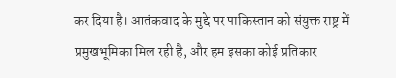कर दिया है। आतंकवाद के मुद्दे पर पाकिस्तान को संयुक्त राष्ट्र में प्रमुखभूमिका मिल रही है, और हम इसका कोई प्रतिकार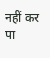नहीं कर पा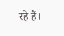रहे हैं।